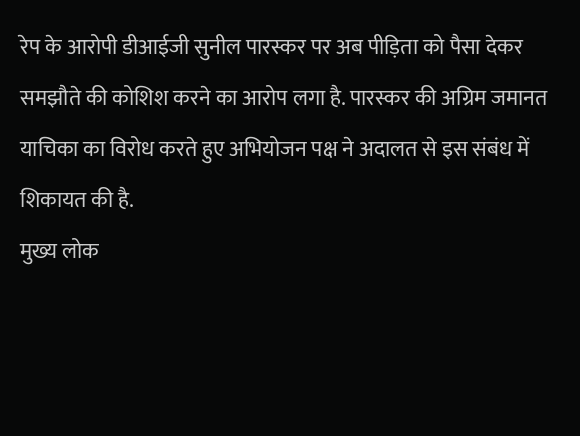रेप के आरोपी डीआईजी सुनील पारस्कर पर अब पीड़िता को पैसा देकर समझौते की कोशिश करने का आरोप लगा है. पारस्कर की अग्रिम जमानत याचिका का विरोध करते हुए अभियोजन पक्ष ने अदालत से इस संबंध में शिकायत की है.
मुख्य लोक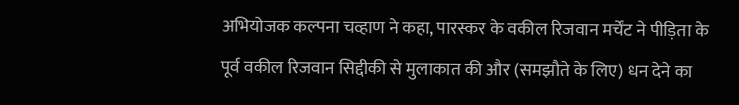अभियोजक कल्पना चव्हाण ने कहा, पारस्कर के वकील रिजवान मर्चेंट ने पीड़िता के पूर्व वकील रिजवान सिद्दीकी से मुलाकात की और (समझौते के लिए) धन देने का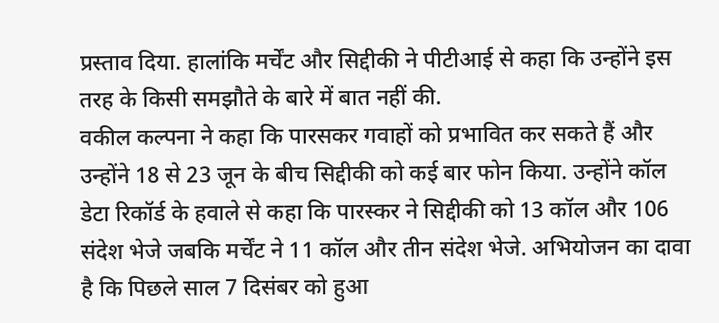प्रस्ताव दिया. हालांकि मर्चेंट और सिद्दीकी ने पीटीआई से कहा कि उन्होंने इस तरह के किसी समझौते के बारे में बात नहीं की.
वकील कल्पना ने कहा कि पारसकर गवाहों को प्रभावित कर सकते हैं और उन्होंने 18 से 23 जून के बीच सिद्दीकी को कई बार फोन किया. उन्होंने कॉल डेटा रिकॉर्ड के हवाले से कहा कि पारस्कर ने सिद्दीकी को 13 कॉल और 106 संदेश भेजे जबकि मर्चेंट ने 11 कॉल और तीन संदेश भेजे. अभियोजन का दावा है कि पिछले साल 7 दिसंबर को हुआ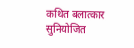कथित बलात्कार सुनियोजित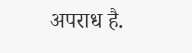अपराध है.